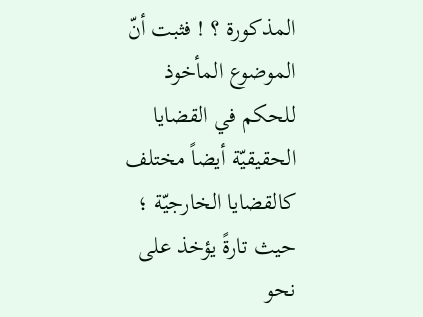المذكورة ؟ ! فثبت أنّ الموضوع المأخوذ للحكم في القضايا الحقيقيّة أيضاً مختلف كالقضايا الخارجيّة ؛ حيث تارةً يؤخذ على نحو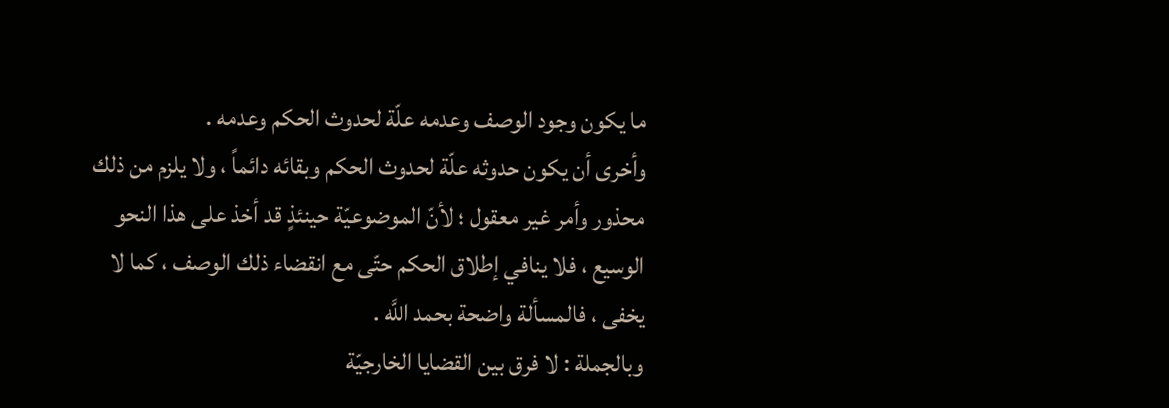ما يكون وجود الوصف وعدمه علّة لحدوث الحكم وعدمه .
وأخرى أن يكون حدوثه علّة لحدوث الحكم وبقائه دائماً ، ولا يلزم من ذلك محذور وأمر غير معقول ؛ لأنّ الموضوعيّة حينئذٍ قد أخذ على هذا النحو الوسيع ، فلا ينافي إطلاق الحكم حتّى مع انقضاء ذلك الوصف ، كما لا يخفى ، فالمسألة واضحة بحمد اللَّه .
وبالجملة : لا فرق بين القضايا الخارجيّة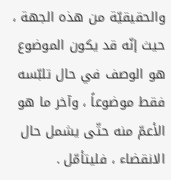والحقيقيّة من هذه الجهة ، حيث إنّه قد يكون الموضوع هو الوصف في حال تلبّسه فقط موضوعاً ، وآخر ما هو الأعمّ منه حتّى يشمل حال الانقضاء ، فليتأمّل .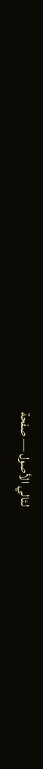لئالي الأصول — صفحة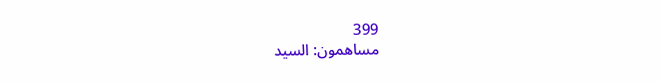399
مساهمون: السيد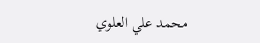محمد علي العلوي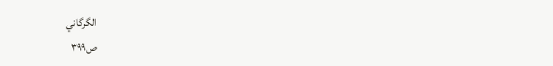الگرگاني
ص٣٩٩